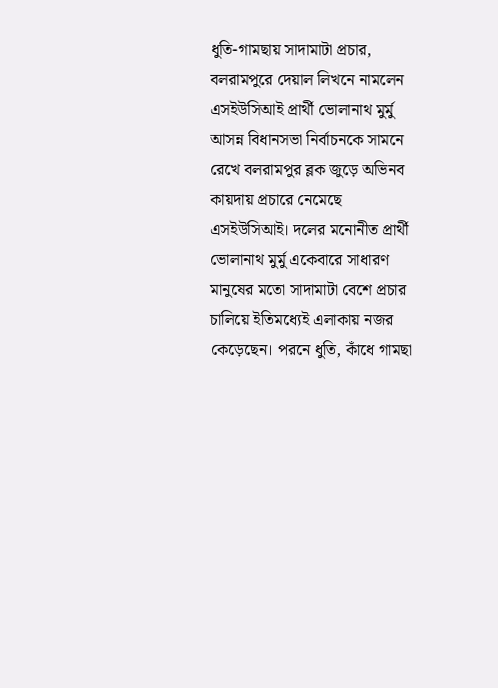ধুতি-গামছায় সাদামাটা প্রচার, বলরামপুরে দেয়াল লিখনে নামলেন এসইউসিআই প্রার্থী ভোলানাথ মুর্মু আসন্ন বিধানসভা নির্বাচনকে সামনে রেখে বলরামপুর ব্লক জুড়ে অভিনব কায়দায় প্রচারে নেমেছে এসইউসিআই। দলের মনোনীত প্রার্থী ভোলানাথ মুর্মু একেবারে সাধারণ মানুষের মতো সাদামাটা বেশে প্রচার চালিয়ে ইতিমধ্যেই এলাকায় নজর কেড়েছেন। পরনে ধুতি, কাঁধে গামছা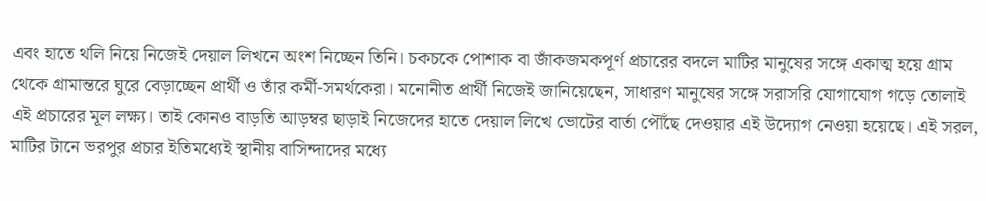এবং হাতে থলি নিয়ে নিজেই দেয়াল লিখনে অংশ নিচ্ছেন তিনি। চকচকে পোশাক বা জাঁকজমকপূর্ণ প্রচারের বদলে মাটির মানুষের সঙ্গে একাত্ম হয়ে গ্রাম থেকে গ্রামান্তরে ঘুরে বেড়াচ্ছেন প্রার্থী ও তাঁর কর্মী-সমর্থকেরা। মনোনীত প্রার্থী নিজেই জানিয়েছেন, সাধারণ মানুষের সঙ্গে সরাসরি যোগাযোগ গড়ে তোলাই এই প্রচারের মূল লক্ষ্য। তাই কোনও বাড়তি আড়ম্বর ছাড়াই নিজেদের হাতে দেয়াল লিখে ভোটের বার্তা পৌঁছে দেওয়ার এই উদ্যোগ নেওয়া হয়েছে। এই সরল, মাটির টানে ভরপুর প্রচার ইতিমধ্যেই স্থানীয় বাসিন্দাদের মধ্যে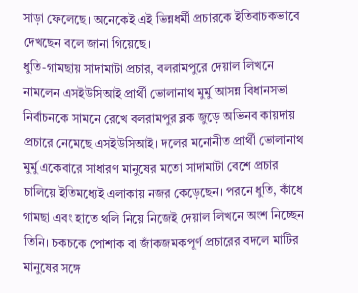সাড়া ফেলেছে। অনেকেই এই ভিন্নধর্মী প্রচারকে ইতিবাচকভাবে দেখছেন বলে জানা গিয়েছে।
ধুতি-গামছায় সাদামাটা প্রচার, বলরামপুরে দেয়াল লিখনে নামলেন এসইউসিআই প্রার্থী ভোলানাথ মুর্মু আসন্ন বিধানসভা নির্বাচনকে সামনে রেখে বলরামপুর ব্লক জুড়ে অভিনব কায়দায় প্রচারে নেমেছে এসইউসিআই। দলের মনোনীত প্রার্থী ভোলানাথ মুর্মু একেবারে সাধারণ মানুষের মতো সাদামাটা বেশে প্রচার চালিয়ে ইতিমধ্যেই এলাকায় নজর কেড়েছেন। পরনে ধুতি, কাঁধে গামছা এবং হাতে থলি নিয়ে নিজেই দেয়াল লিখনে অংশ নিচ্ছেন তিনি। চকচকে পোশাক বা জাঁকজমকপূর্ণ প্রচারের বদলে মাটির মানুষের সঙ্গে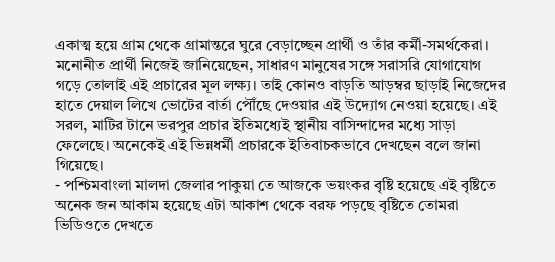একাত্ম হয়ে গ্রাম থেকে গ্রামান্তরে ঘুরে বেড়াচ্ছেন প্রার্থী ও তাঁর কর্মী-সমর্থকেরা। মনোনীত প্রার্থী নিজেই জানিয়েছেন, সাধারণ মানুষের সঙ্গে সরাসরি যোগাযোগ গড়ে তোলাই এই প্রচারের মূল লক্ষ্য। তাই কোনও বাড়তি আড়ম্বর ছাড়াই নিজেদের হাতে দেয়াল লিখে ভোটের বার্তা পৌঁছে দেওয়ার এই উদ্যোগ নেওয়া হয়েছে। এই সরল, মাটির টানে ভরপুর প্রচার ইতিমধ্যেই স্থানীয় বাসিন্দাদের মধ্যে সাড়া ফেলেছে। অনেকেই এই ভিন্নধর্মী প্রচারকে ইতিবাচকভাবে দেখছেন বলে জানা গিয়েছে।
- পশ্চিমবাংলা মালদা জেলার পাকুয়া তে আজকে ভয়ংকর বৃষ্টি হয়েছে এই বৃষ্টিতে অনেক জন আকাম হয়েছে এটা আকাশ থেকে বরফ পড়ছে বৃষ্টিতে তোমরা ভিডিওতে দেখতে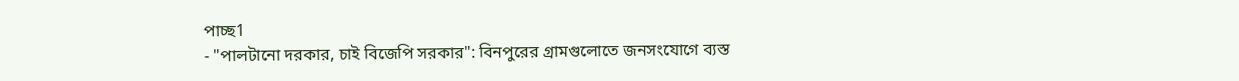পাচ্ছ1
- "পালটানো দরকার, চাই বিজেপি সরকার": বিনপুরের গ্রামগুলোতে জনসংযোগে ব্যস্ত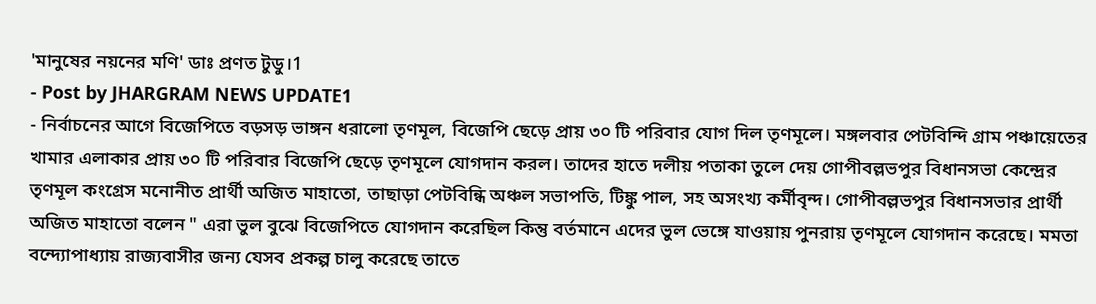'মানুষের নয়নের মণি' ডাঃ প্রণত টুডু।1
- Post by JHARGRAM NEWS UPDATE1
- নির্বাচনের আগে বিজেপিতে বড়সড় ভাঙ্গন ধরালো তৃণমূল, বিজেপি ছেড়ে প্রায় ৩০ টি পরিবার যোগ দিল তৃণমূলে। মঙ্গলবার পেটবিন্দি গ্রাম পঞ্চায়েতের খামার এলাকার প্রায় ৩০ টি পরিবার বিজেপি ছেড়ে তৃণমূলে যোগদান করল। তাদের হাতে দলীয় পতাকা তুলে দেয় গোপীবল্লভপুর বিধানসভা কেন্দ্রের তৃণমূল কংগ্রেস মনোনীত প্রার্থী অজিত মাহাতো, তাছাড়া পেটবিন্ধি অঞ্চল সভাপতি, টিঙ্কু পাল, সহ অসংখ্য কর্মীবৃন্দ। গোপীবল্লভপুর বিধানসভার প্রার্থী অজিত মাহাতো বলেন " এরা ভুল বুঝে বিজেপিতে যোগদান করেছিল কিন্তু বর্তমানে এদের ভুল ভেঙ্গে যাওয়ায় পুনরায় তৃণমূলে যোগদান করেছে। মমতা বন্দ্যোপাধ্যায় রাজ্যবাসীর জন্য যেসব প্রকল্প চালু করেছে তাতে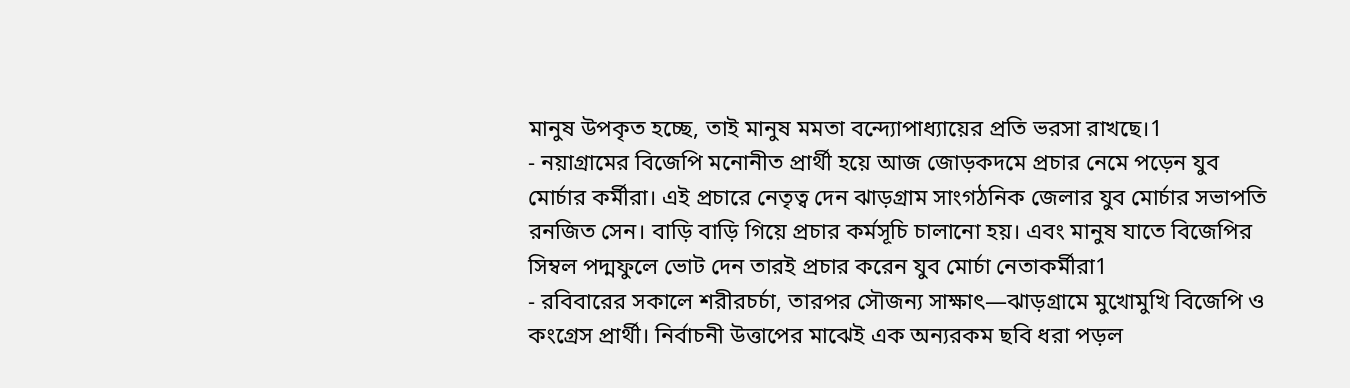মানুষ উপকৃত হচ্ছে, তাই মানুষ মমতা বন্দ্যোপাধ্যায়ের প্রতি ভরসা রাখছে।1
- নয়াগ্রামের বিজেপি মনোনীত প্রার্থী হয়ে আজ জোড়কদমে প্রচার নেমে পড়েন যুব মোর্চার কর্মীরা। এই প্রচারে নেতৃত্ব দেন ঝাড়গ্রাম সাংগঠনিক জেলার যুব মোর্চার সভাপতি রনজিত সেন। বাড়ি বাড়ি গিয়ে প্রচার কর্মসূচি চালানো হয়। এবং মানুষ যাতে বিজেপির সিম্বল পদ্মফুলে ভোট দেন তারই প্রচার করেন যুব মোর্চা নেতাকর্মীরা1
- রবিবারের সকালে শরীরচর্চা, তারপর সৌজন্য সাক্ষাৎ—ঝাড়গ্রামে মুখোমুখি বিজেপি ও কংগ্রেস প্রার্থী। নির্বাচনী উত্তাপের মাঝেই এক অন্যরকম ছবি ধরা পড়ল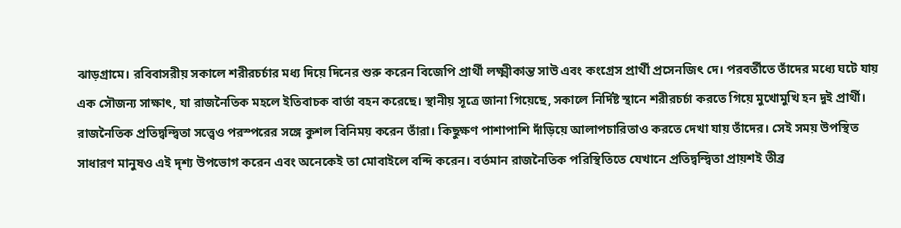ঝাড়গ্রামে। রবিবাসরীয় সকালে শরীরচর্চার মধ্য দিয়ে দিনের শুরু করেন বিজেপি প্রার্থী লক্ষ্মীকান্ত সাউ এবং কংগ্রেস প্রার্থী প্রসেনজিৎ দে। পরবর্তীতে তাঁদের মধ্যে ঘটে যায় এক সৌজন্য সাক্ষাৎ, যা রাজনৈতিক মহলে ইতিবাচক বার্তা বহন করেছে। স্থানীয় সূত্রে জানা গিয়েছে, সকালে নির্দিষ্ট স্থানে শরীরচর্চা করতে গিয়ে মুখোমুখি হন দুই প্রার্থী। রাজনৈতিক প্রতিদ্বন্দ্বিতা সত্ত্বেও পরস্পরের সঙ্গে কুশল বিনিময় করেন তাঁরা। কিছুক্ষণ পাশাপাশি দাঁড়িয়ে আলাপচারিতাও করতে দেখা যায় তাঁদের। সেই সময় উপস্থিত সাধারণ মানুষও এই দৃশ্য উপভোগ করেন এবং অনেকেই তা মোবাইলে বন্দি করেন। বর্তমান রাজনৈতিক পরিস্থিতিতে যেখানে প্রতিদ্বন্দ্বিতা প্রায়শই তীব্র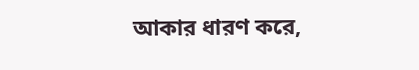আকার ধারণ করে,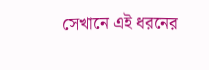সেখানে এই ধরনের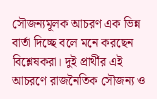সৌজন্যমূলক আচরণ এক ভিন্ন বার্তা দিচ্ছে বলে মনে করছেন বিশ্লেষকরা। দুই প্রার্থীর এই আচরণে রাজনৈতিক সৌজন্য ও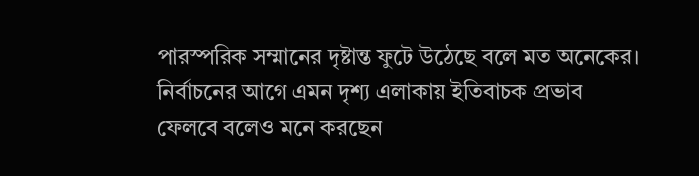পারস্পরিক সম্মানের দৃষ্টান্ত ফুটে উঠেছে বলে মত অনেকের। নির্বাচনের আগে এমন দৃশ্য এলাকায় ইতিবাচক প্রভাব ফেলবে বলেও মনে করছেন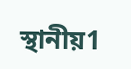স্থানীয়1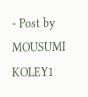- Post by MOUSUMI KOLEY1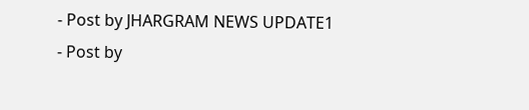- Post by JHARGRAM NEWS UPDATE1
- Post by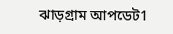ঝাড়গ্রাম আপডেট1